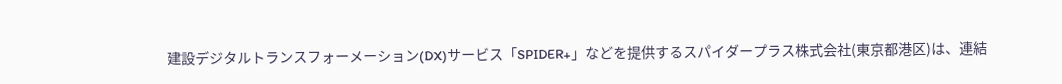建設デジタルトランスフォーメーション(DX)サービス「SPIDER+」などを提供するスパイダープラス株式会社(東京都港区)は、連結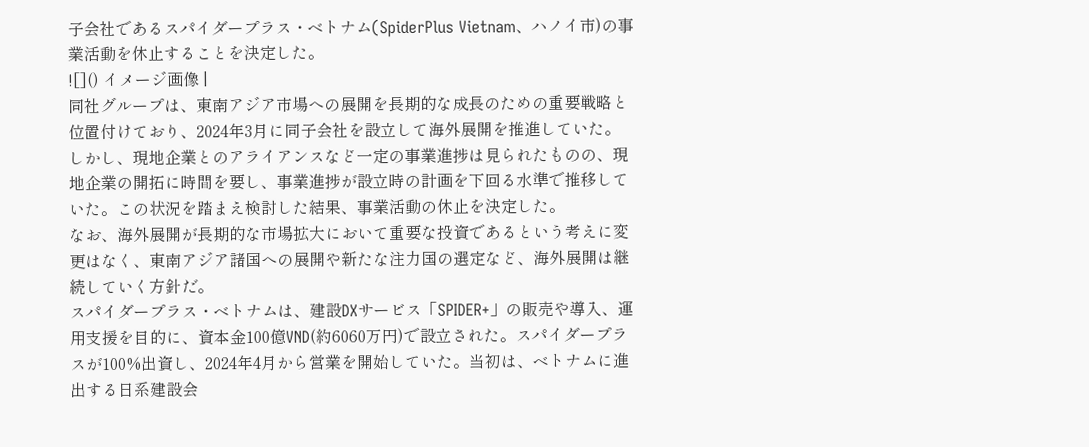子会社であるスパイダープラス・ベトナム(SpiderPlus Vietnam、ハノイ市)の事業活動を休止することを決定した。
![]() イメージ画像 |
同社グループは、東南アジア市場への展開を長期的な成長のための重要戦略と位置付けており、2024年3月に同子会社を設立して海外展開を推進していた。
しかし、現地企業とのアライアンスなど一定の事業進捗は見られたものの、現地企業の開拓に時間を要し、事業進捗が設立時の計画を下回る水準で推移していた。この状況を踏まえ検討した結果、事業活動の休止を決定した。
なお、海外展開が長期的な市場拡大において重要な投資であるという考えに変更はなく、東南アジア諸国への展開や新たな注力国の選定など、海外展開は継続していく方針だ。
スパイダープラス・ベトナムは、建設DXサービス「SPIDER+」の販売や導入、運用支援を目的に、資本金100億VND(約6060万円)で設立された。スパイダープラスが100%出資し、2024年4月から営業を開始していた。当初は、ベトナムに進出する日系建設会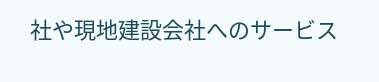社や現地建設会社へのサービス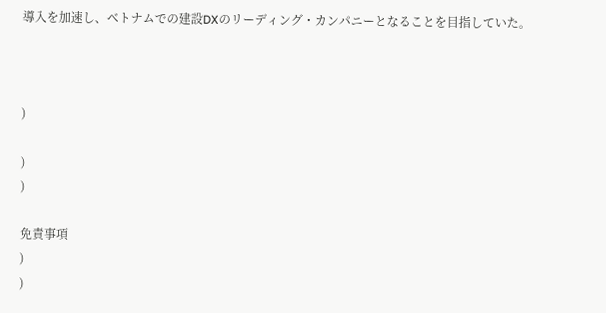導入を加速し、ベトナムでの建設DXのリーディング・カンパニーとなることを目指していた。



)

)
)

免責事項
)
)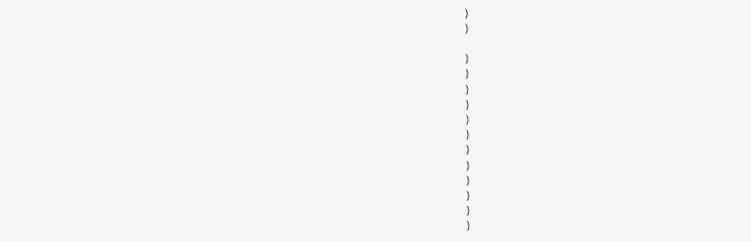)
)

)
)
)
)
)
)
)
)
)
)
)
)